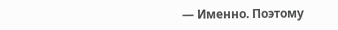— Именно. Поэтому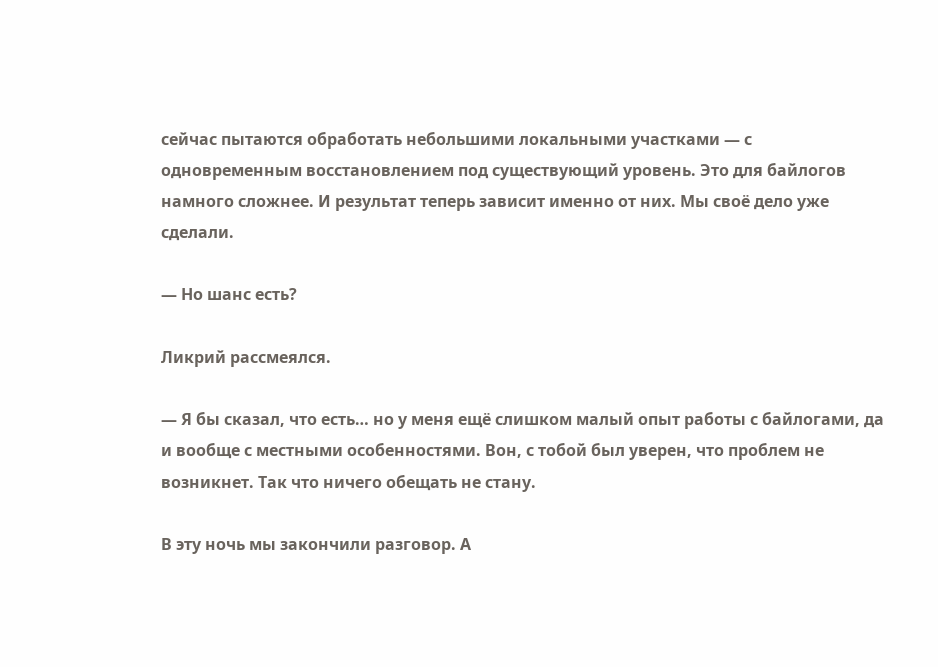сейчас пытаются обработать небольшими локальными участками — с одновременным восстановлением под существующий уровень. Это для байлогов намного сложнее. И результат теперь зависит именно от них. Мы своё дело уже сделали.

— Но шанс есть?

Ликрий рассмеялся.

— Я бы сказал, что есть… но у меня ещё слишком малый опыт работы с байлогами, да и вообще с местными особенностями. Вон, с тобой был уверен, что проблем не возникнет. Так что ничего обещать не стану.

В эту ночь мы закончили разговор. А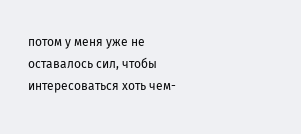потом у меня уже не оставалось сил, чтобы интересоваться хоть чем-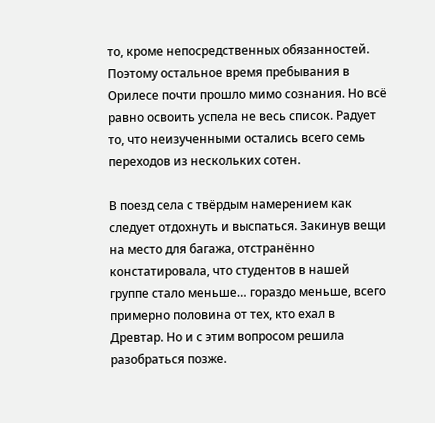то, кроме непосредственных обязанностей. Поэтому остальное время пребывания в Орилесе почти прошло мимо сознания. Но всё равно освоить успела не весь список. Радует то, что неизученными остались всего семь переходов из нескольких сотен.

В поезд села с твёрдым намерением как следует отдохнуть и выспаться. Закинув вещи на место для багажа, отстранённо констатировала, что студентов в нашей группе стало меньше… гораздо меньше, всего примерно половина от тех, кто ехал в Древтар. Но и с этим вопросом решила разобраться позже.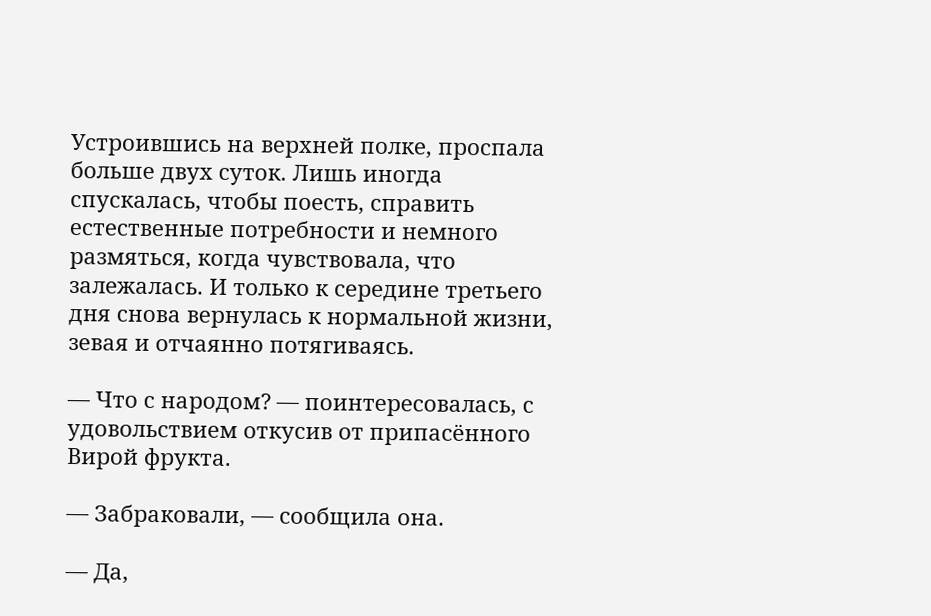Устроившись на верхней полке, проспала больше двух суток. Лишь иногда спускалась, чтобы поесть, справить естественные потребности и немного размяться, когда чувствовала, что залежалась. И только к середине третьего дня снова вернулась к нормальной жизни, зевая и отчаянно потягиваясь.

— Что с народом? — поинтересовалась, с удовольствием откусив от припасённого Вирой фрукта.

— Забраковали, — сообщила она.

— Да,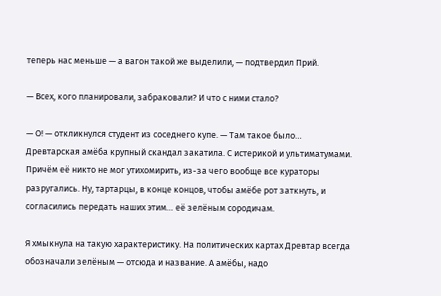теперь нас меньше — а вагон такой же выделили, — подтвердил Прий.

— Всех, кого планировали, забраковали? И что с ними стало?

— О! — откликнулся студент из соседнего купе. — Там такое было… Древтарская амёба крупный скандал закатила. С истерикой и ультиматумами. Причём её никто не мог утихомирить, из-за чего вообще все кураторы разругались. Ну, тартарцы, в конце концов, чтобы амёбе рот заткнуть, и согласились передать наших этим… её зелёным сородичам.

Я хмыкнула на такую характеристику. На политических картах Древтар всегда обозначали зелёным — отсюда и название. А амёбы, надо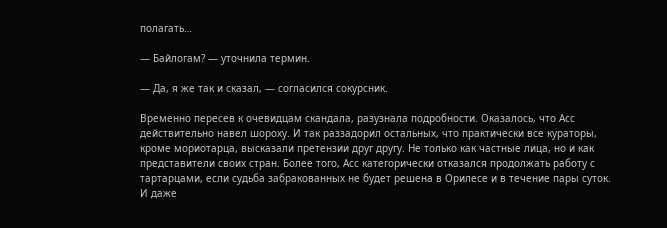полагать…

— Байлогам? — уточнила термин.

— Да, я же так и сказал, — согласился сокурсник.

Временно пересев к очевидцам скандала, разузнала подробности. Оказалось, что Асс действительно навел шороху. И так раззадорил остальных, что практически все кураторы, кроме мориотарца, высказали претензии друг другу. Не только как частные лица, но и как представители своих стран. Более того, Асс категорически отказался продолжать работу с тартарцами, если судьба забракованных не будет решена в Орилесе и в течение пары суток. И даже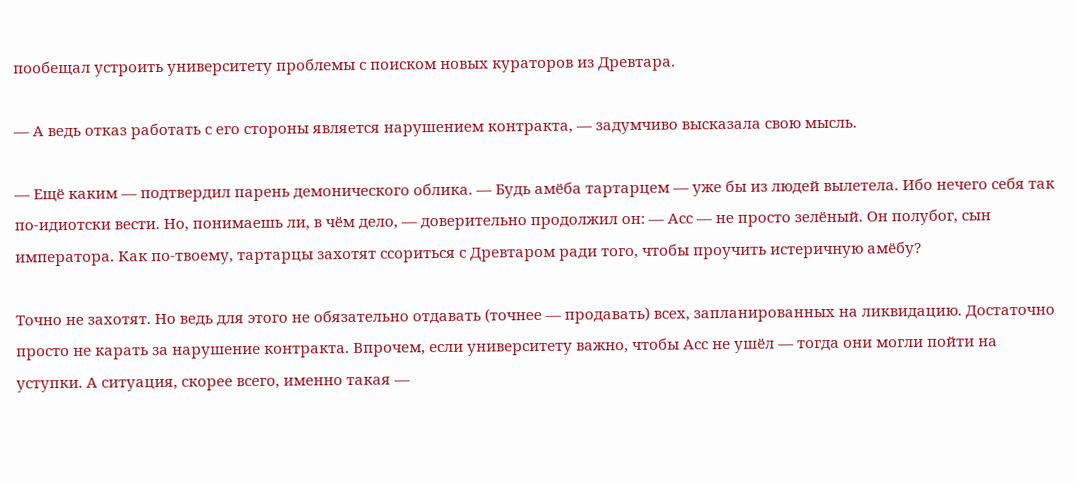пообещал устроить университету проблемы с поиском новых кураторов из Древтара.

— А ведь отказ работать с его стороны является нарушением контракта, — задумчиво высказала свою мысль.

— Ещё каким — подтвердил парень демонического облика. — Будь амёба тартарцем — уже бы из людей вылетела. Ибо нечего себя так по-идиотски вести. Но, понимаешь ли, в чём дело, — доверительно продолжил он: — Асс — не просто зелёный. Он полубог, сын императора. Как по-твоему, тартарцы захотят ссориться с Древтаром ради того, чтобы проучить истеричную амёбу?

Точно не захотят. Но ведь для этого не обязательно отдавать (точнее — продавать) всех, запланированных на ликвидацию. Достаточно просто не карать за нарушение контракта. Впрочем, если университету важно, чтобы Асс не ушёл — тогда они могли пойти на уступки. А ситуация, скорее всего, именно такая —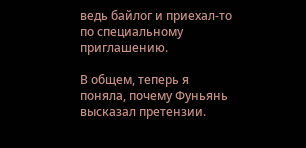ведь байлог и приехал-то по специальному приглашению.

В общем, теперь я поняла, почему Фуньянь высказал претензии.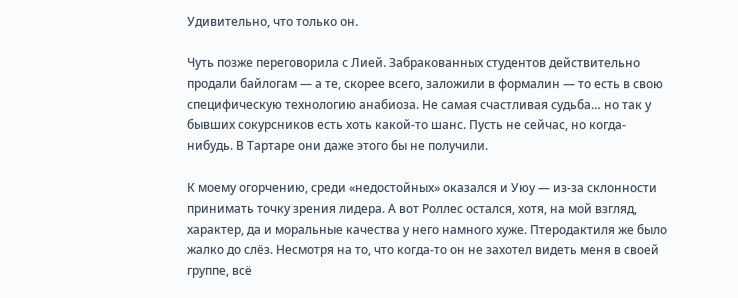Удивительно, что только он.

Чуть позже переговорила с Лией. Забракованных студентов действительно продали байлогам — а те, скорее всего, заложили в формалин — то есть в свою специфическую технологию анабиоза. Не самая счастливая судьба… но так у бывших сокурсников есть хоть какой-то шанс. Пусть не сейчас, но когда-нибудь. В Тартаре они даже этого бы не получили.

К моему огорчению, среди «недостойных» оказался и Уюу — из-за склонности принимать точку зрения лидера. А вот Роллес остался, хотя, на мой взгляд, характер, да и моральные качества у него намного хуже. Птеродактиля же было жалко до слёз. Несмотря на то, что когда-то он не захотел видеть меня в своей группе, всё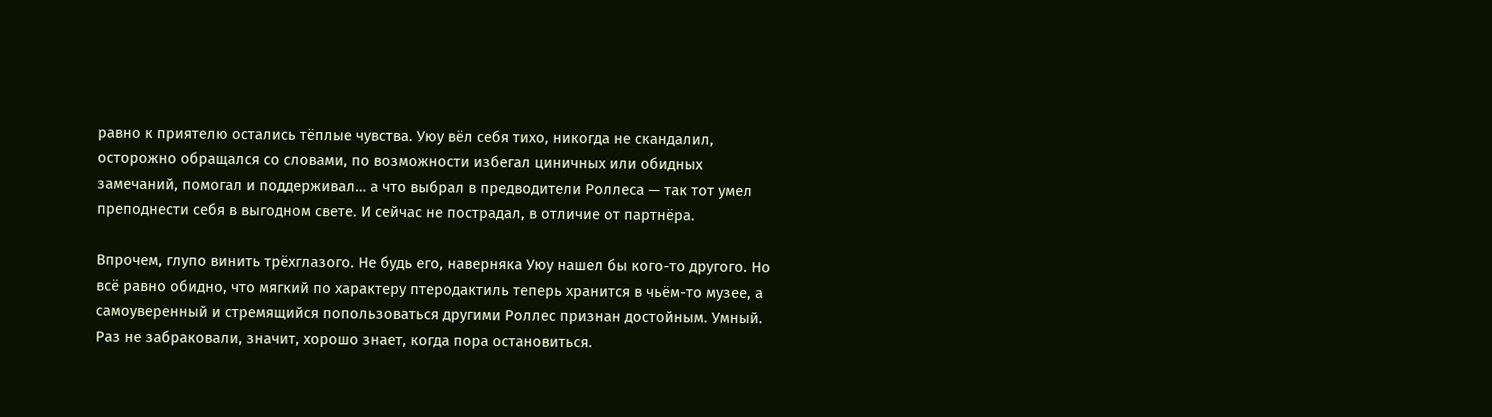равно к приятелю остались тёплые чувства. Уюу вёл себя тихо, никогда не скандалил, осторожно обращался со словами, по возможности избегал циничных или обидных замечаний, помогал и поддерживал… а что выбрал в предводители Роллеса — так тот умел преподнести себя в выгодном свете. И сейчас не пострадал, в отличие от партнёра.

Впрочем, глупо винить трёхглазого. Не будь его, наверняка Уюу нашел бы кого-то другого. Но всё равно обидно, что мягкий по характеру птеродактиль теперь хранится в чьём-то музее, а самоуверенный и стремящийся попользоваться другими Роллес признан достойным. Умный. Раз не забраковали, значит, хорошо знает, когда пора остановиться.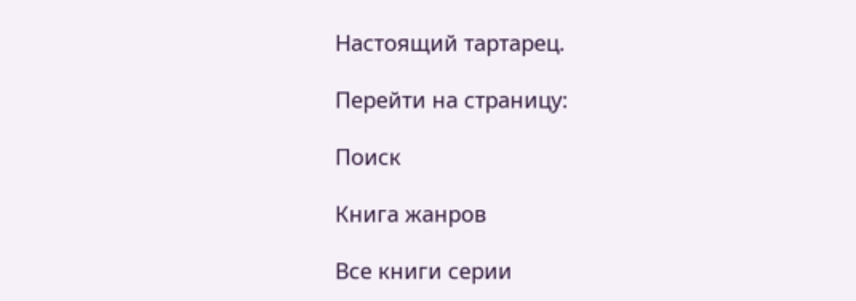Настоящий тартарец.

Перейти на страницу:

Поиск

Книга жанров

Все книги серии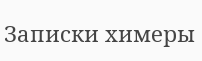Записки химеры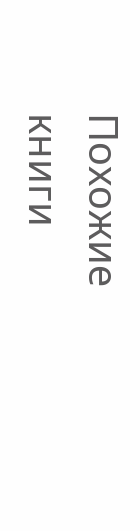Похожие книги